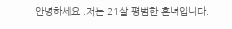안녕하세요 .저는 21살 평범한 흔녀입니다.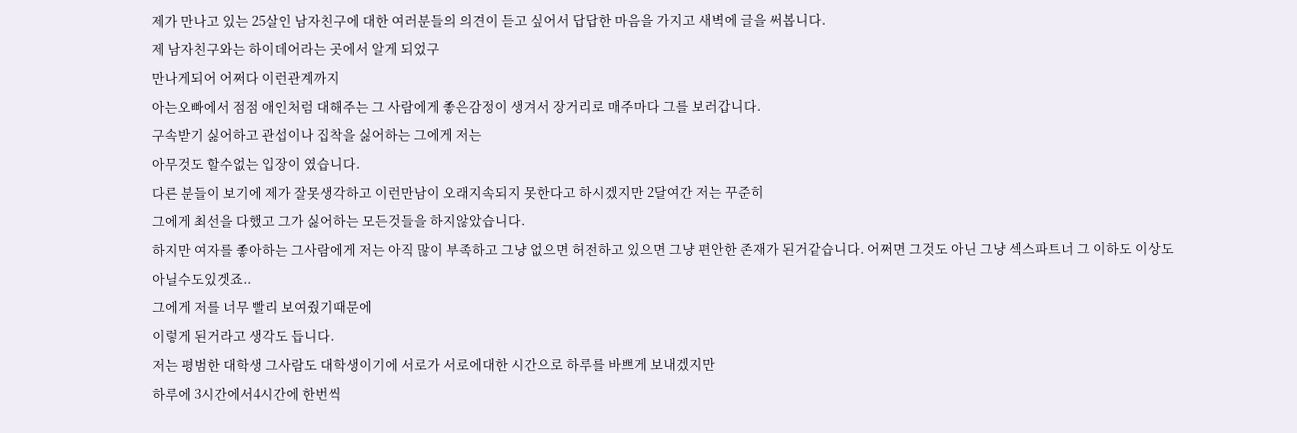제가 만나고 있는 25살인 남자친구에 대한 여러분들의 의견이 듣고 싶어서 답답한 마음을 가지고 새벽에 글을 써봅니다.
제 남자친구와는 하이데어라는 곳에서 알게 되었구
만나게되어 어쩌다 이런관계까지
아는오빠에서 점점 애인처럼 대해주는 그 사람에게 좋은감정이 생겨서 장거리로 매주마다 그를 보러갑니다.
구속받기 싫어하고 관섭이나 집착을 싫어하는 그에게 저는
아무것도 할수없는 입장이 였습니다.
다른 분들이 보기에 제가 잘못생각하고 이런만남이 오래지속되지 못한다고 하시겠지만 2달여간 저는 꾸준히
그에게 최선을 다했고 그가 싫어하는 모든것들을 하지않았습니다.
하지만 여자를 좋아하는 그사람에게 저는 아직 많이 부족하고 그냥 없으면 허전하고 있으면 그냥 편안한 존재가 된거같습니다. 어쩌면 그것도 아닌 그냥 섹스파트너 그 이하도 이상도 아닐수도있겟죠..
그에게 저를 너무 빨리 보여줬기때문에
이렇게 된거라고 생각도 듭니다.
저는 평범한 대학생 그사람도 대학생이기에 서로가 서로에대한 시간으로 하루를 바쁘게 보내겠지만
하루에 3시간에서4시간에 한번씩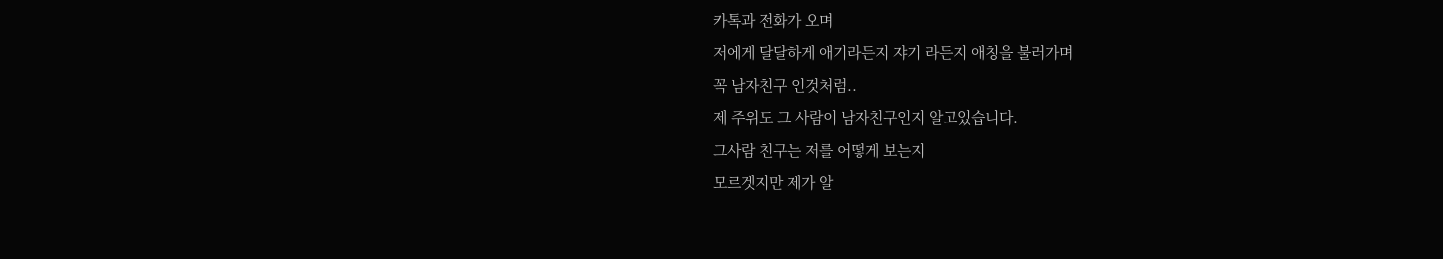카톡과 전화가 오며
저에게 달달하게 애기라든지 쟈기 라든지 애칭을 불러가며
꼭 남자친구 인것처럼..
제 주위도 그 사람이 남자친구인지 알고있습니다.
그사람 친구는 저를 어떻게 보는지
모르겟지만 제가 알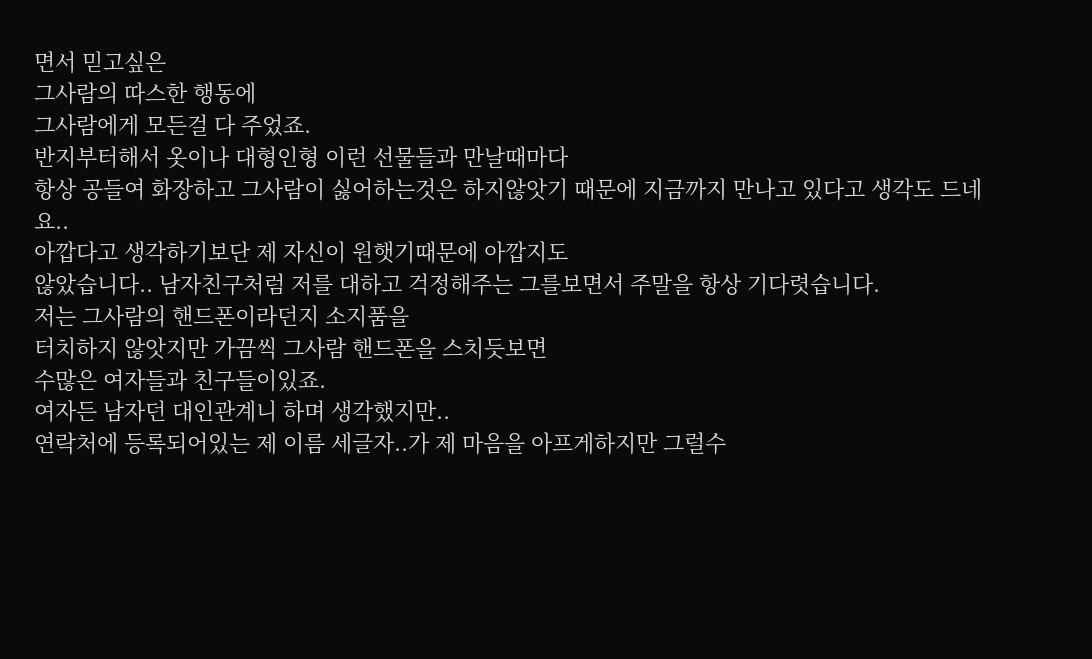면서 믿고싶은
그사람의 따스한 행동에
그사람에게 모든걸 다 주었죠.
반지부터해서 옷이나 대형인형 이런 선물들과 만날때마다
항상 공들여 화장하고 그사람이 싫어하는것은 하지않앗기 때문에 지금까지 만나고 있다고 생각도 드네요..
아깝다고 생각하기보단 제 자신이 원햇기때문에 아깝지도
않았습니다.. 남자친구처럼 저를 대하고 걱정해주는 그를보면서 주말을 항상 기다렷습니다.
저는 그사람의 핸드폰이라던지 소지품을
터치하지 않앗지만 가끔씩 그사람 핸드폰을 스치듯보면
수많은 여자들과 친구들이있죠.
여자든 남자던 대인관계니 하며 생각했지만..
연락처에 등록되어있는 제 이름 세글자..가 제 마음을 아프게하지만 그럴수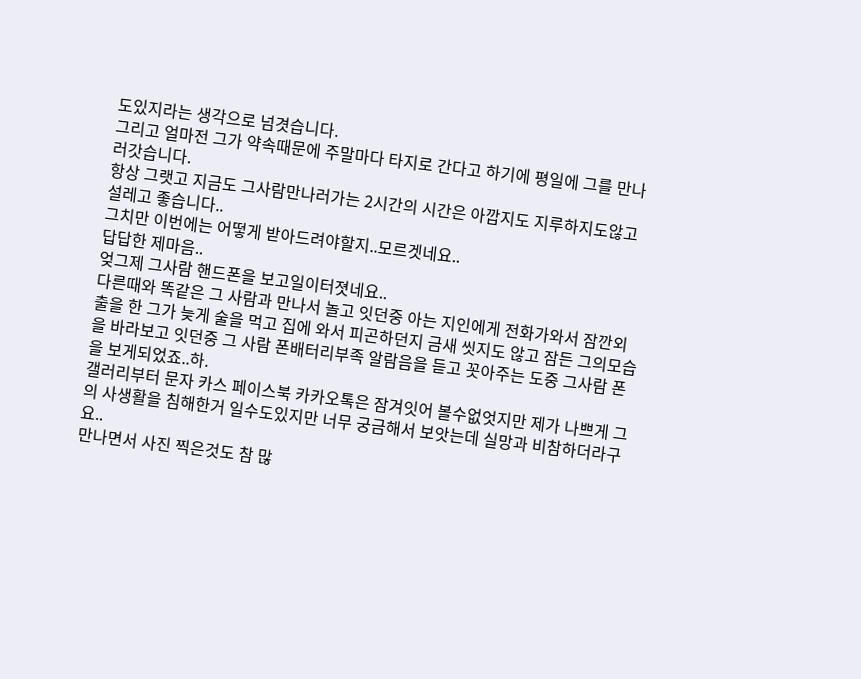도있지라는 생각으로 넘겻습니다.
그리고 얼마전 그가 약속때문에 주말마다 타지로 간다고 하기에 평일에 그를 만나러갓습니다.
항상 그랫고 지금도 그사람만나러가는 2시간의 시간은 아깝지도 지루하지도않고 설레고 좋습니다..
그치만 이번에는 어떻게 받아드려야할지..모르겟네요..
답답한 제마음..
엊그제 그사람 핸드폰을 보고일이터졋네요..
다른때와 똑같은 그 사람과 만나서 놀고 잇던중 아는 지인에게 전화가와서 잠깐외출을 한 그가 늦게 술을 먹고 집에 와서 피곤하던지 금새 씻지도 않고 잠든 그의모습을 바라보고 잇던중 그 사람 폰배터리부족 알람음을 듣고 꼿아주는 도중 그사람 폰을 보게되었죠..하.
갤러리부터 문자 카스 페이스북 카카오톡은 잠겨잇어 볼수없엇지만 제가 나쁘게 그의 사생활을 침해한거 일수도있지만 너무 궁금해서 보앗는데 실망과 비참하더라구요..
만나면서 사진 찍은것도 참 많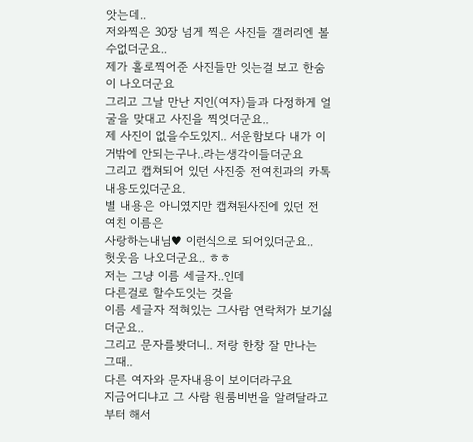앗는데..
저와찍은 30장 넘게 찍은 사진들 갤러리엔 볼수없더군요..
제가 홀로찍어준 사진들만 잇는걸 보고 한숨이 나오더군요
그리고 그날 만난 지인(여자)들과 다정하게 얼굴을 맞대고 사진을 찍엇더군요..
제 사진이 없을수도있지.. 서운함보다 내가 이거밖에 안되는구나..라는생각이들더군요
그리고 캡쳐되어 있던 사진중 전여친과의 카톡 내용도있더군요.
별 내용은 아니였지만 캡쳐된사진에 있던 전 여친 이름은
사랑하는내님♥ 이런식으로 되어있더군요..
헛웃음 나오더군요.. ㅎㅎ
저는 그냥 이름 세글자..인데
다른걸로 할수도잇는 것을
이름 세글자 적혀있는 그사람 연락처가 보기싫더군요..
그리고 문자를봣더니.. 저랑 한창 잘 만나는 그때..
다른 여자와 문자내용이 보이더라구요
지금어디냐고 그 사람 원룸비번을 알려달라고부터 해서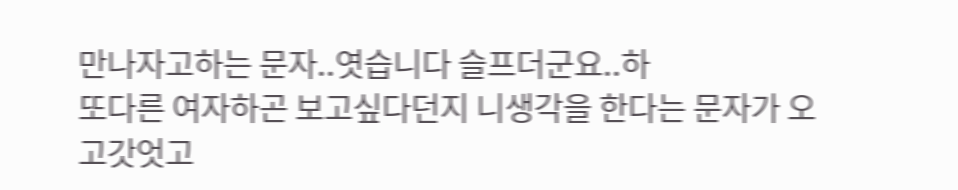만나자고하는 문자..엿습니다 슬프더군요..하
또다른 여자하곤 보고싶다던지 니생각을 한다는 문자가 오고갓엇고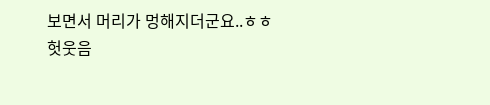보면서 머리가 멍해지더군요..ㅎㅎ
헛웃음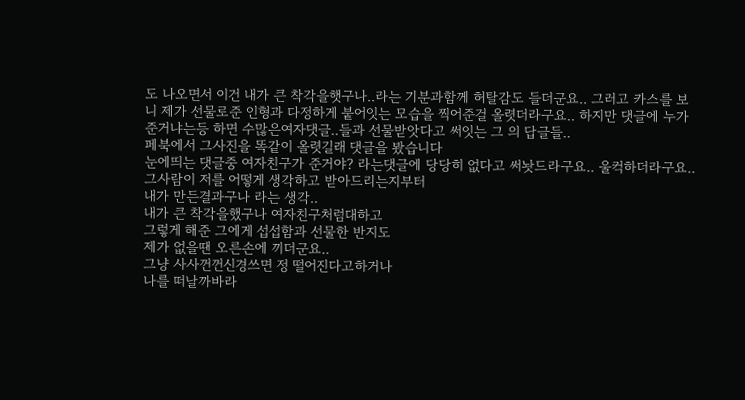도 나오면서 이건 내가 큰 착각을햇구나..라는 기분과함께 허탈감도 들더군요.. 그러고 카스를 보니 제가 선물로준 인형과 다정하게 붙어잇는 모습을 찍어준걸 올렷더라구요.. 하지만 댓글에 누가 준거냐는등 하면 수많은여자댓글..들과 선물받앗다고 써잇는 그 의 답글들..
페북에서 그사진을 똑같이 올렷길래 댓글을 봤습니다
눈에띄는 댓글중 여자친구가 준거야? 라는댓글에 당당히 없다고 써놧드라구요.. 울컥하더라구요..
그사람이 저를 어떻게 생각하고 받아드리는지부터
내가 만든결과구나 라는 생각..
내가 큰 착각을했구나 여자친구처럼대하고
그렇게 해준 그에게 섭섭함과 선물한 반지도
제가 없을땐 오른손에 끼더군요..
그냥 사사껀껀신경쓰면 정 떨어진다고하거나
나를 떠날까바라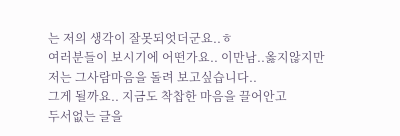는 저의 생각이 잘못되엇더군요..ㅎ
여러분들이 보시기에 어떤가요.. 이만남..옳지않지만
저는 그사람마음을 돌려 보고싶습니다..
그게 될까요.. 지금도 착찹한 마음을 끌어안고
두서없는 글을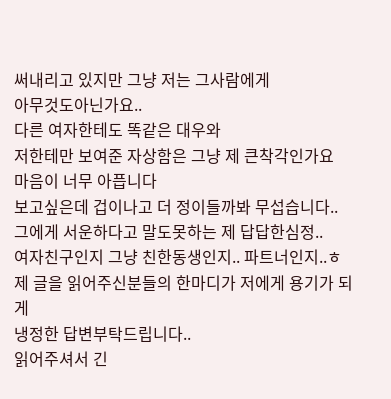써내리고 있지만 그냥 저는 그사람에게
아무것도아닌가요..
다른 여자한테도 똑같은 대우와
저한테만 보여준 자상함은 그냥 제 큰착각인가요
마음이 너무 아픕니다
보고싶은데 겁이나고 더 정이들까봐 무섭습니다..
그에게 서운하다고 말도못하는 제 답답한심정..
여자친구인지 그냥 친한동생인지.. 파트너인지..ㅎ
제 글을 읽어주신분들의 한마디가 저에게 용기가 되게
냉정한 답변부탁드립니다..
읽어주셔서 긴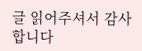글 읽어주셔서 감사합니다